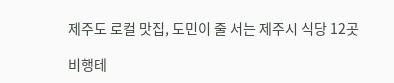제주도 로컬 맛집, 도민이 줄 서는 제주시 식당 12곳

비행테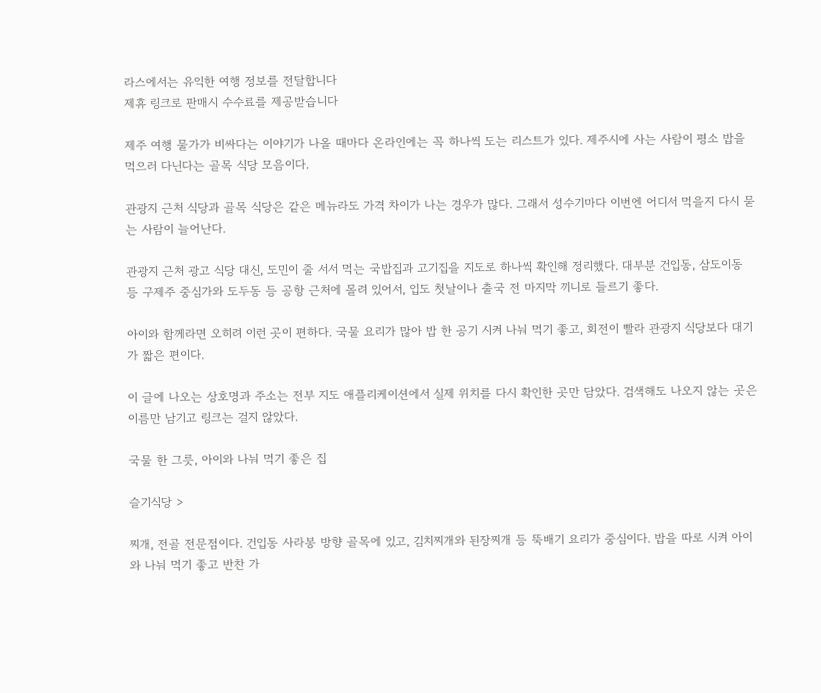라스에서는 유익한 여행 정보를 전달합니다
제휴 링크로 판매시 수수료를 제공받습니다

제주 여행 물가가 비싸다는 이야기가 나올 때마다 온라인에는 꼭 하나씩 도는 리스트가 있다. 제주시에 사는 사람이 평소 밥을 먹으러 다닌다는 골목 식당 모음이다.

관광지 근처 식당과 골목 식당은 같은 메뉴라도 가격 차이가 나는 경우가 많다. 그래서 성수기마다 이번엔 어디서 먹을지 다시 묻는 사람이 늘어난다.

관광지 근처 광고 식당 대신, 도민이 줄 서서 먹는 국밥집과 고기집을 지도로 하나씩 확인해 정리했다. 대부분 건입동, 삼도이동 등 구제주 중심가와 도두동 등 공항 근처에 몰려 있어서, 입도 첫날이나 출국 전 마지막 끼니로 들르기 좋다.

아이와 함께라면 오히려 이런 곳이 편하다. 국물 요리가 많아 밥 한 공기 시켜 나눠 먹기 좋고, 회전이 빨라 관광지 식당보다 대기가 짧은 편이다.

이 글에 나오는 상호명과 주소는 전부 지도 애플리케이션에서 실제 위치를 다시 확인한 곳만 담았다. 검색해도 나오지 않는 곳은 이름만 남기고 링크는 걸지 않았다.

국물 한 그릇, 아이와 나눠 먹기 좋은 집

슬기식당 >

찌개, 전골 전문점이다. 건입동 사라봉 방향 골목에 있고, 김치찌개와 된장찌개 등 뚝배기 요리가 중심이다. 밥을 따로 시켜 아이와 나눠 먹기 좋고 반찬 가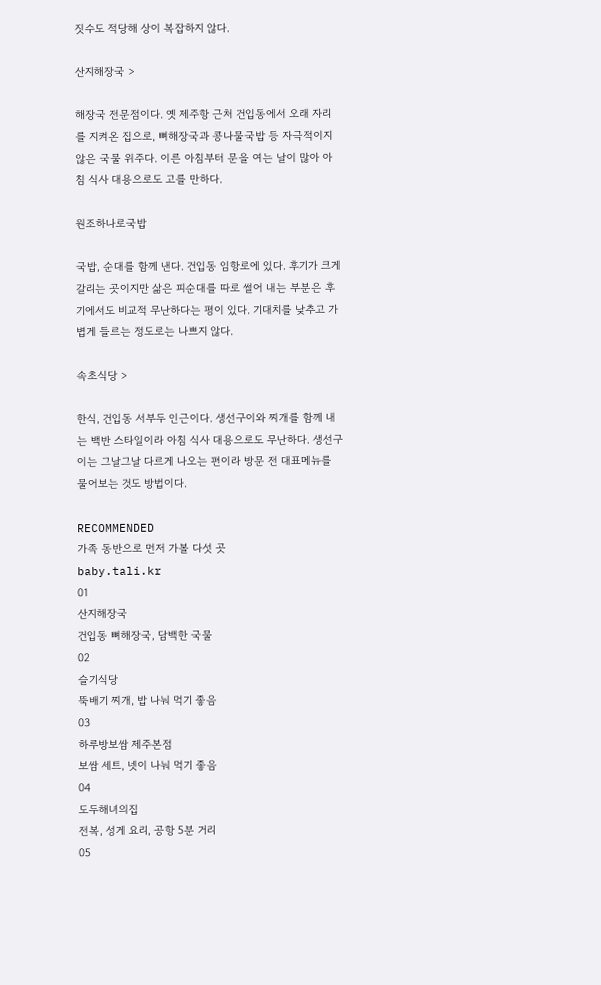짓수도 적당해 상이 복잡하지 않다.

산지해장국 >

해장국 전문점이다. 옛 제주항 근처 건입동에서 오래 자리를 지켜온 집으로, 뼈해장국과 콩나물국밥 등 자극적이지 않은 국물 위주다. 이른 아침부터 문을 여는 날이 많아 아침 식사 대용으로도 고를 만하다.

원조하나로국밥

국밥, 순대를 함께 낸다. 건입동 임항로에 있다. 후기가 크게 갈리는 곳이지만 삶은 피순대를 따로 썰어 내는 부분은 후기에서도 비교적 무난하다는 평이 있다. 기대치를 낮추고 가볍게 들르는 정도로는 나쁘지 않다.

속초식당 >

한식, 건입동 서부두 인근이다. 생선구이와 찌개를 함께 내는 백반 스타일이라 아침 식사 대용으로도 무난하다. 생선구이는 그날그날 다르게 나오는 편이라 방문 전 대표메뉴를 물어보는 것도 방법이다.

RECOMMENDED
가족 동반으로 먼저 가볼 다섯 곳
baby.tali.kr
01
산지해장국
건입동 뼈해장국, 담백한 국물
02
슬기식당
뚝배기 찌개, 밥 나눠 먹기 좋음
03
하루방보쌈 제주본점
보쌈 세트, 넷이 나눠 먹기 좋음
04
도두해녀의집
전복, 성게 요리, 공항 5분 거리
05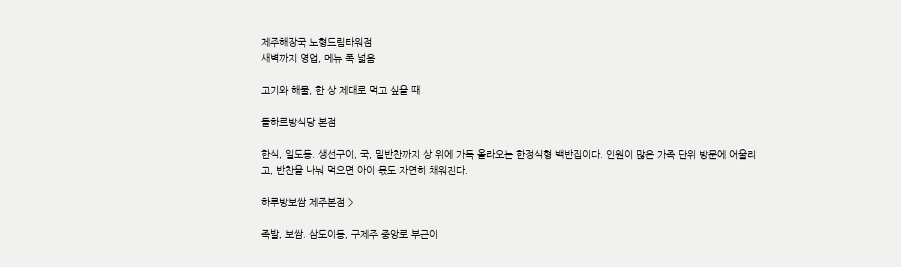제주해장국 노형드림타워점
새벽까지 영업, 메뉴 폭 넓음

고기와 해물, 한 상 제대로 먹고 싶을 때

돌하르방식당 본점

한식, 일도동. 생선구이, 국, 밑반찬까지 상 위에 가득 올라오는 한정식형 백반집이다. 인원이 많은 가족 단위 방문에 어울리고, 반찬을 나눠 먹으면 아이 몫도 자연히 채워진다.

하루방보쌈 제주본점 >

족발, 보쌈. 삼도이동, 구제주 중앙로 부근이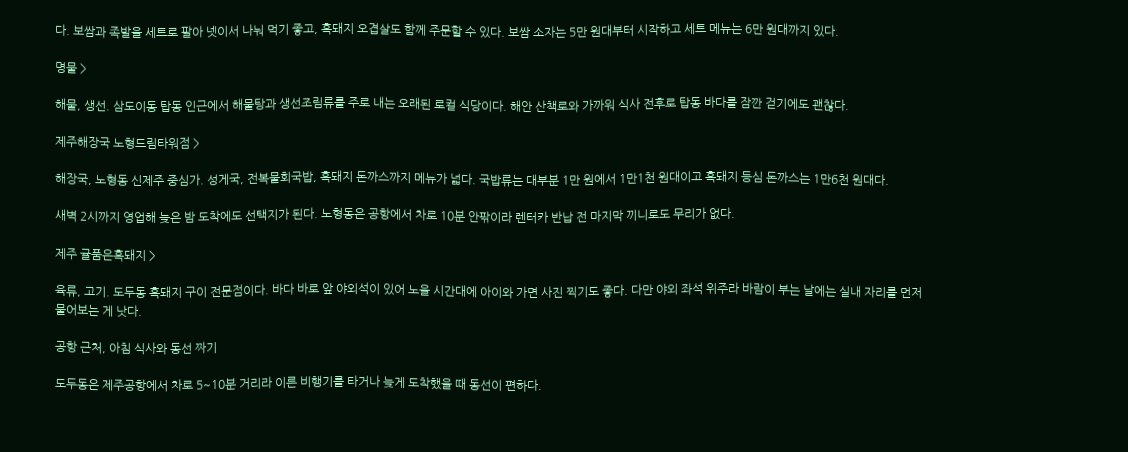다. 보쌈과 족발을 세트로 팔아 넷이서 나눠 먹기 좋고, 흑돼지 오겹살도 함께 주문할 수 있다. 보쌈 소자는 5만 원대부터 시작하고 세트 메뉴는 6만 원대까지 있다.

명물 >

해물, 생선. 삼도이동 탑동 인근에서 해물탕과 생선조림류를 주로 내는 오래된 로컬 식당이다. 해안 산책로와 가까워 식사 전후로 탑동 바다를 잠깐 걷기에도 괜찮다.

제주해장국 노형드림타워점 >

해장국, 노형동 신제주 중심가. 성게국, 전복물회국밥, 흑돼지 돈까스까지 메뉴가 넓다. 국밥류는 대부분 1만 원에서 1만1천 원대이고 흑돼지 등심 돈까스는 1만6천 원대다.

새벽 2시까지 영업해 늦은 밤 도착에도 선택지가 된다. 노형동은 공항에서 차로 10분 안팎이라 렌터카 반납 전 마지막 끼니로도 무리가 없다.

제주 귤품은흑돼지 >

육류, 고기. 도두동 흑돼지 구이 전문점이다. 바다 바로 앞 야외석이 있어 노을 시간대에 아이와 가면 사진 찍기도 좋다. 다만 야외 좌석 위주라 바람이 부는 날에는 실내 자리를 먼저 물어보는 게 낫다.

공항 근처, 아침 식사와 동선 짜기

도두동은 제주공항에서 차로 5~10분 거리라 이른 비행기를 타거나 늦게 도착했을 때 동선이 편하다.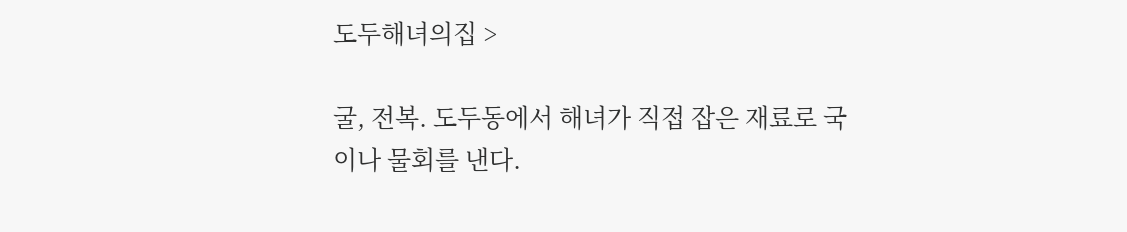도두해녀의집 >

굴, 전복. 도두동에서 해녀가 직접 잡은 재료로 국이나 물회를 낸다.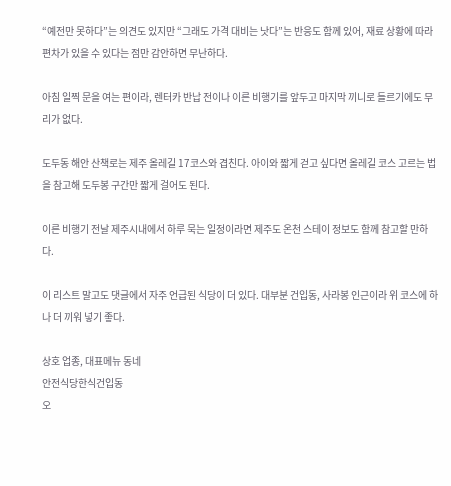“예전만 못하다”는 의견도 있지만 “그래도 가격 대비는 낫다”는 반응도 함께 있어, 재료 상황에 따라 편차가 있을 수 있다는 점만 감안하면 무난하다.

아침 일찍 문을 여는 편이라, 렌터카 반납 전이나 이른 비행기를 앞두고 마지막 끼니로 들르기에도 무리가 없다.

도두동 해안 산책로는 제주 올레길 17코스와 겹친다. 아이와 짧게 걷고 싶다면 올레길 코스 고르는 법을 참고해 도두봉 구간만 짧게 걸어도 된다.

이른 비행기 전날 제주시내에서 하루 묵는 일정이라면 제주도 온천 스테이 정보도 함께 참고할 만하다.

이 리스트 말고도 댓글에서 자주 언급된 식당이 더 있다. 대부분 건입동, 사라봉 인근이라 위 코스에 하나 더 끼워 넣기 좋다.

상호 업종, 대표메뉴 동네
안전식당한식건입동
오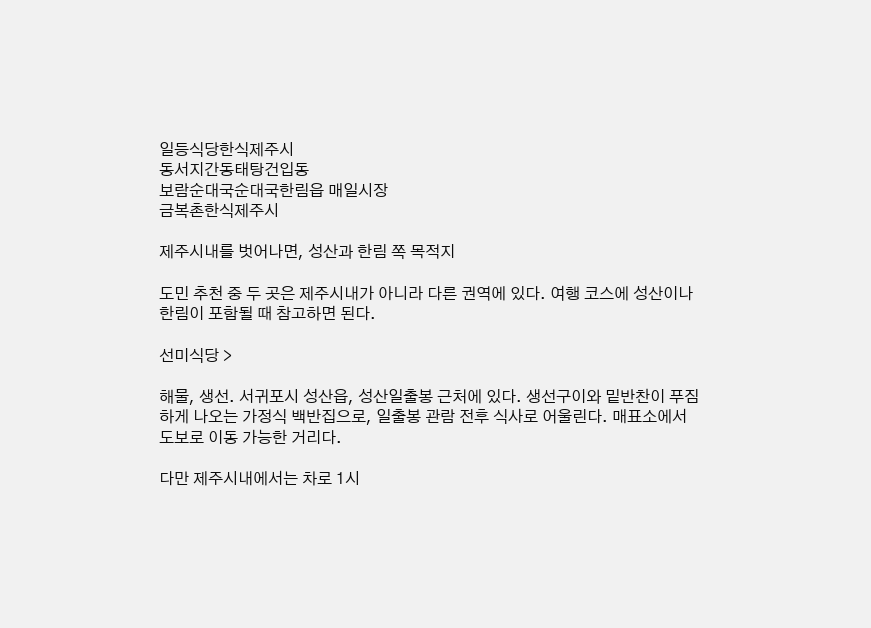일등식당한식제주시
동서지간동태탕건입동
보람순대국순대국한림읍 매일시장
금복촌한식제주시

제주시내를 벗어나면, 성산과 한림 쪽 목적지

도민 추천 중 두 곳은 제주시내가 아니라 다른 권역에 있다. 여행 코스에 성산이나 한림이 포함될 때 참고하면 된다.

선미식당 >

해물, 생선. 서귀포시 성산읍, 성산일출봉 근처에 있다. 생선구이와 밑반찬이 푸짐하게 나오는 가정식 백반집으로, 일출봉 관람 전후 식사로 어울린다. 매표소에서 도보로 이동 가능한 거리다.

다만 제주시내에서는 차로 1시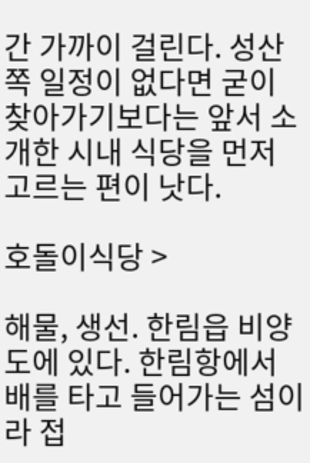간 가까이 걸린다. 성산 쪽 일정이 없다면 굳이 찾아가기보다는 앞서 소개한 시내 식당을 먼저 고르는 편이 낫다.

호돌이식당 >

해물, 생선. 한림읍 비양도에 있다. 한림항에서 배를 타고 들어가는 섬이라 접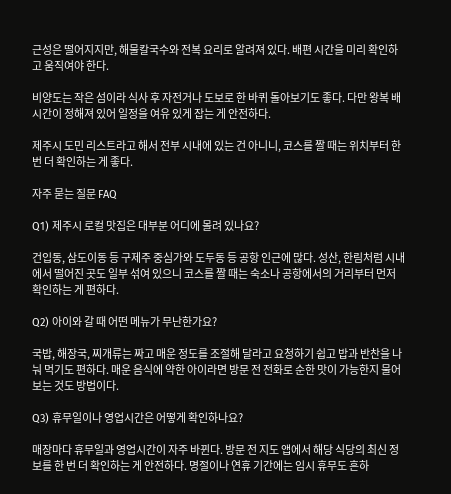근성은 떨어지지만, 해물칼국수와 전복 요리로 알려져 있다. 배편 시간을 미리 확인하고 움직여야 한다.

비양도는 작은 섬이라 식사 후 자전거나 도보로 한 바퀴 돌아보기도 좋다. 다만 왕복 배 시간이 정해져 있어 일정을 여유 있게 잡는 게 안전하다.

제주시 도민 리스트라고 해서 전부 시내에 있는 건 아니니, 코스를 짤 때는 위치부터 한 번 더 확인하는 게 좋다.

자주 묻는 질문 FAQ

Q1) 제주시 로컬 맛집은 대부분 어디에 몰려 있나요?

건입동, 삼도이동 등 구제주 중심가와 도두동 등 공항 인근에 많다. 성산, 한림처럼 시내에서 떨어진 곳도 일부 섞여 있으니 코스를 짤 때는 숙소나 공항에서의 거리부터 먼저 확인하는 게 편하다.

Q2) 아이와 갈 때 어떤 메뉴가 무난한가요?

국밥, 해장국, 찌개류는 짜고 매운 정도를 조절해 달라고 요청하기 쉽고 밥과 반찬을 나눠 먹기도 편하다. 매운 음식에 약한 아이라면 방문 전 전화로 순한 맛이 가능한지 물어보는 것도 방법이다.

Q3) 휴무일이나 영업시간은 어떻게 확인하나요?

매장마다 휴무일과 영업시간이 자주 바뀐다. 방문 전 지도 앱에서 해당 식당의 최신 정보를 한 번 더 확인하는 게 안전하다. 명절이나 연휴 기간에는 임시 휴무도 흔하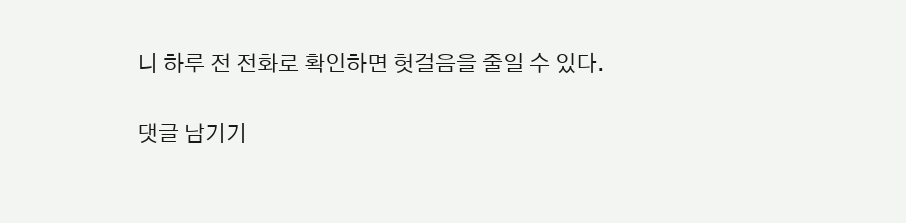니 하루 전 전화로 확인하면 헛걸음을 줄일 수 있다.

댓글 남기기